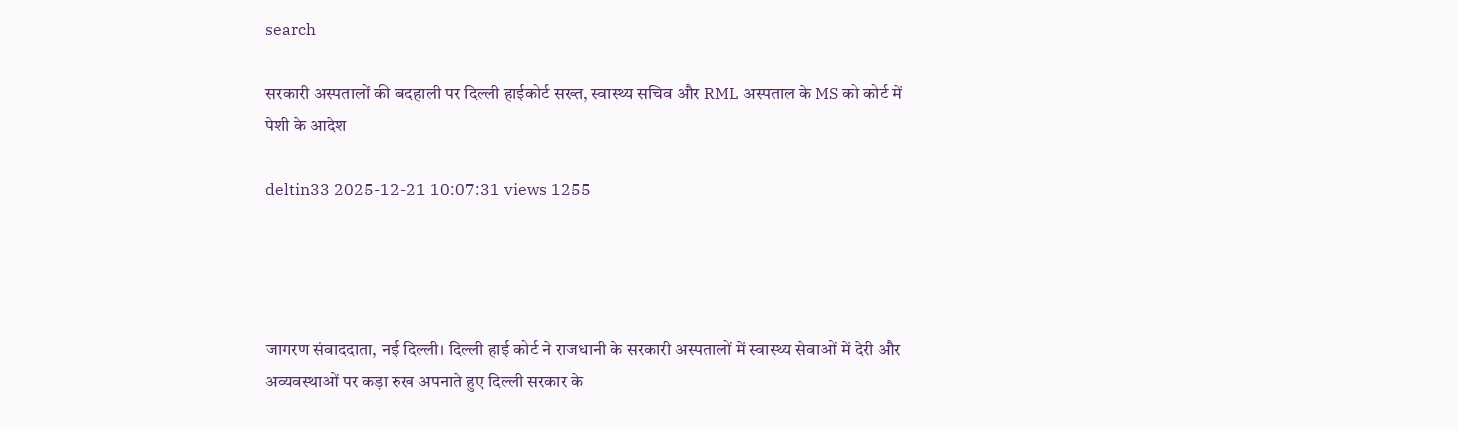search

सरकारी अस्पतालों की बदहाली पर दिल्ली हाईकोर्ट सख्त, स्वास्थ्य सचिव और RML अस्पताल के MS को कोर्ट में पेशी के आदेश

deltin33 2025-12-21 10:07:31 views 1255




जागरण संवाददाता, नई दिल्ली। दिल्ली हाई कोर्ट ने राजधानी के सरकारी अस्पतालों में स्वास्थ्य सेवाओं में देरी और अव्यवस्थाओं पर कड़ा रुख अपनाते हुए दिल्ली सरकार के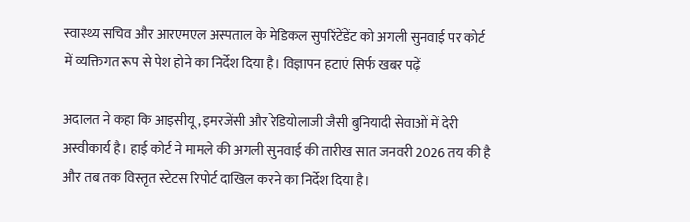स्वास्थ्य सचिव और आरएमएल अस्पताल के मेडिकल सुपरिंटेंडेंट को अगली सुनवाई पर कोर्ट में व्यक्तिगत रूप से पेश होने का निर्देश दिया है। विज्ञापन हटाएं सिर्फ खबर पढ़ें

अदालत ने कहा कि आइसीयू, इमरजेंसी और रेडियोलाजी जैसी बुनियादी सेवाओं में देरी अस्वीकार्य है। हाई कोर्ट ने मामले की अगली सुनवाई की तारीख सात जनवरी 2026 तय की है और तब तक विस्तृत स्टेटस रिपोर्ट दाखिल करने का निर्देश दिया है।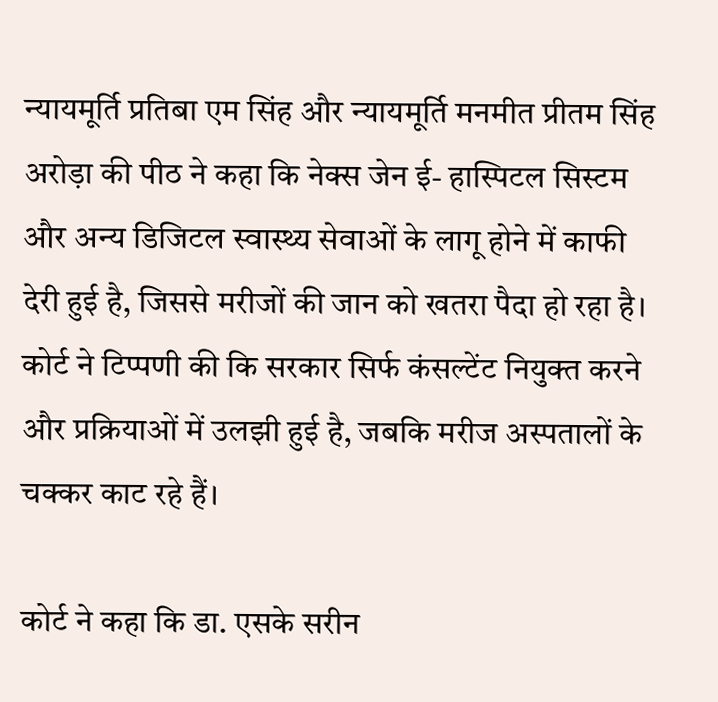न्यायमूर्ति प्रतिबा एम सिंह और न्यायमूर्ति मनमीत प्रीतम सिंह अरोड़ा की पीठ ने कहा कि नेक्स जेन ई- हास्पिटल सिस्टम और अन्य डिजिटल स्वास्थ्य सेवाओं के लागू होने में काफी देरी हुई है, जिससे मरीजों की जान को खतरा पैदा हो रहा है। कोर्ट ने टिप्पणी की कि सरकार सिर्फ कंसल्टेंट नियुक्त करने और प्रक्रियाओं में उलझी हुई है, जबकि मरीज अस्पतालों के चक्कर काट रहे हैं।

कोर्ट ने कहा कि डा. एसके सरीन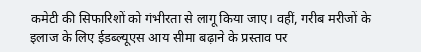कमेटी की सिफारिशों को गंभीरता से लागू किया जाए। वहीं, गरीब मरीजों के इलाज के लिए ईडब्ल्यूएस आय सीमा बढ़ाने के प्रस्ताव पर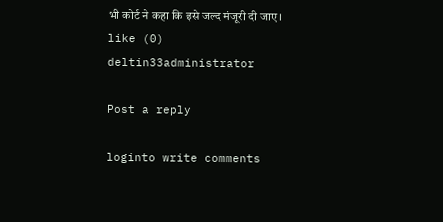भी कोर्ट ने कहा कि इसे जल्द मंजूरी दी जाए।
like (0)
deltin33administrator

Post a reply

loginto write comments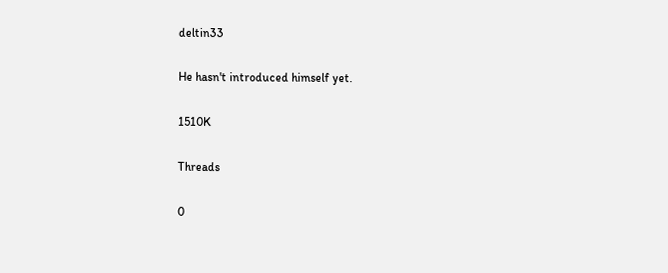deltin33

He hasn't introduced himself yet.

1510K

Threads

0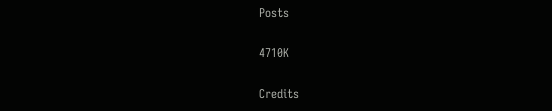Posts

4710K

Credits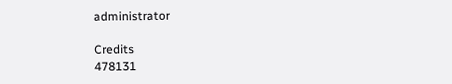administrator

Credits
478131